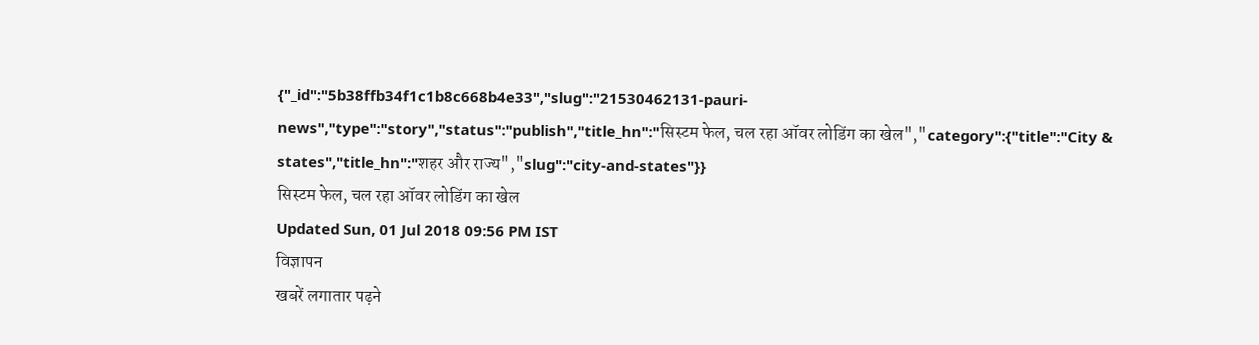{"_id":"5b38ffb34f1c1b8c668b4e33","slug":"21530462131-pauri-news","type":"story","status":"publish","title_hn":"सिस्टम फेल, चल रहा ऑवर लोडिंग का खेल","category":{"title":"City & states","title_hn":"शहर और राज्य","slug":"city-and-states"}}
सिस्टम फेल, चल रहा ऑवर लोडिंग का खेल
Updated Sun, 01 Jul 2018 09:56 PM IST
विज्ञापन
खबरें लगातार पढ़ने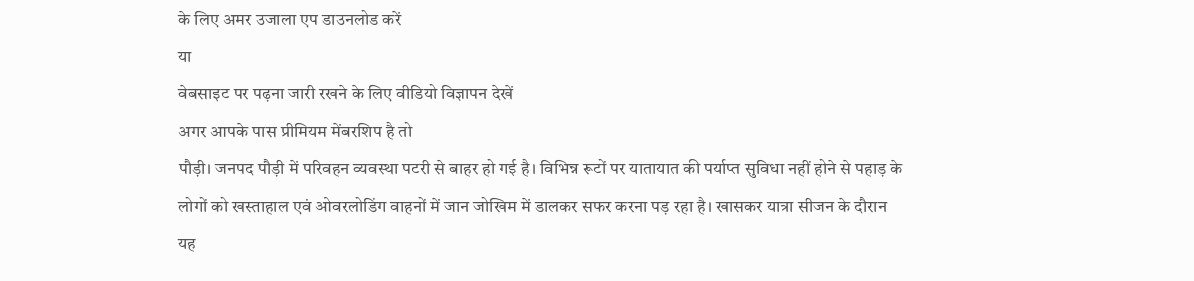के लिए अमर उजाला एप डाउनलोड करें
या
वेबसाइट पर पढ़ना जारी रखने के लिए वीडियो विज्ञापन देखें
अगर आपके पास प्रीमियम मेंबरशिप है तो
पौड़ी। जनपद पौड़ी में परिवहन व्यवस्था पटरी से बाहर हो गई है। विभिन्न रूटों पर यातायात की पर्याप्त सुविधा नहीं होने से पहाड़ के लोगों को खस्ताहाल एवं ओवरलोडिंग वाहनों में जान जोखिम में डालकर सफर करना पड़ रहा है। खासकर यात्रा सीजन के दौरान यह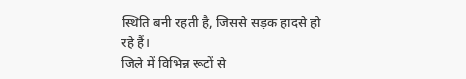स्थिति बनी रहती है, जिससे सड़क हादसे हो रहे हैं।
जिले में विभिन्न रूटों से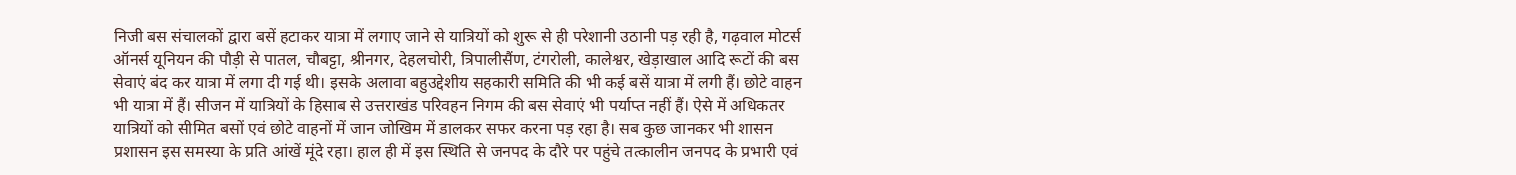निजी बस संचालकों द्वारा बसें हटाकर यात्रा में लगाए जाने से यात्रियों को शुरू से ही परेशानी उठानी पड़ रही है, गढ़वाल मोटर्स ऑनर्स यूनियन की पौड़ी से पातल, चौबट्टा, श्रीनगर, देहलचोरी, त्रिपालीसैंण, टंगरोली, कालेश्वर, खेड़ाखाल आदि रूटों की बस सेवाएं बंद कर यात्रा में लगा दी गई थी। इसके अलावा बहुउद्देशीय सहकारी समिति की भी कई बसें यात्रा में लगी हैं। छोटे वाहन भी यात्रा में हैं। सीजन में यात्रियों के हिसाब से उत्तराखंड परिवहन निगम की बस सेवाएं भी पर्याप्त नहीं हैं। ऐसे में अधिकतर यात्रियों को सीमित बसों एवं छोटे वाहनों में जान जोखिम में डालकर सफर करना पड़ रहा है। सब कुछ जानकर भी शासन प्रशासन इस समस्या के प्रति आंखें मूंदे रहा। हाल ही में इस स्थिति से जनपद के दौरे पर पहुंचे तत्कालीन जनपद के प्रभारी एवं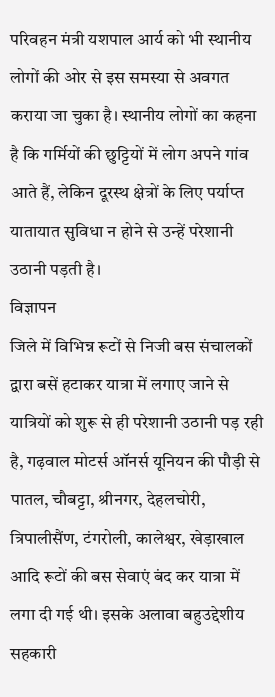परिवहन मंत्री यशपाल आर्य को भी स्थानीय लोगों की ओर से इस समस्या से अवगत कराया जा चुका है। स्थानीय लोगों का कहना है कि गर्मियों की छुट्टियों में लोग अपने गांव आते हैं, लेकिन दूरस्थ क्षेत्रों के लिए पर्याप्त यातायात सुविधा न होने से उन्हें परेशानी उठानी पड़ती है।
विज्ञापन
जिले में विभिन्न रूटों से निजी बस संचालकों द्वारा बसें हटाकर यात्रा में लगाए जाने से यात्रियों को शुरू से ही परेशानी उठानी पड़ रही है, गढ़वाल मोटर्स ऑनर्स यूनियन की पौड़ी से पातल, चौबट्टा, श्रीनगर, देहलचोरी, त्रिपालीसैंण, टंगरोली, कालेश्वर, खेड़ाखाल आदि रूटों की बस सेवाएं बंद कर यात्रा में लगा दी गई थी। इसके अलावा बहुउद्देशीय सहकारी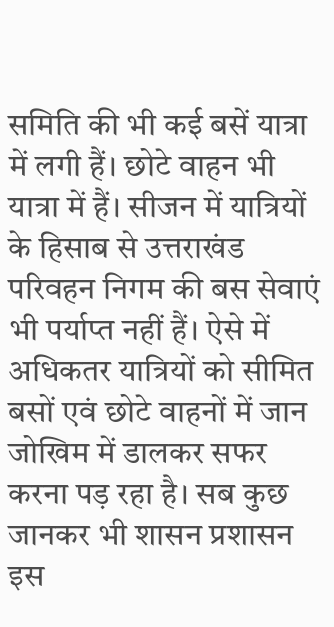समिति की भी कई बसें यात्रा में लगी हैं। छोटे वाहन भी यात्रा में हैं। सीजन में यात्रियों के हिसाब से उत्तराखंड परिवहन निगम की बस सेवाएं भी पर्याप्त नहीं हैं। ऐसे में अधिकतर यात्रियों को सीमित बसों एवं छोटे वाहनों में जान जोखिम में डालकर सफर करना पड़ रहा है। सब कुछ जानकर भी शासन प्रशासन इस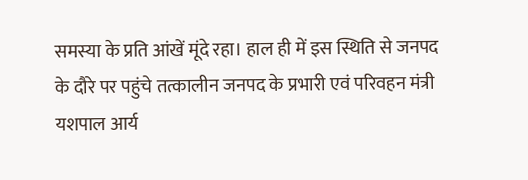समस्या के प्रति आंखें मूंदे रहा। हाल ही में इस स्थिति से जनपद के दौरे पर पहुंचे तत्कालीन जनपद के प्रभारी एवं परिवहन मंत्री यशपाल आर्य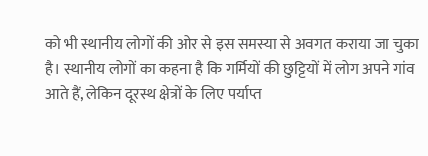को भी स्थानीय लोगों की ओर से इस समस्या से अवगत कराया जा चुका है। स्थानीय लोगों का कहना है कि गर्मियों की छुट्टियों में लोग अपने गांव आते हैं, लेकिन दूरस्थ क्षेत्रों के लिए पर्याप्त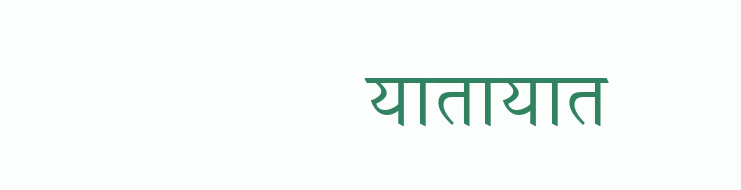यातायात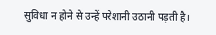सुविधा न होने से उन्हें परेशानी उठानी पड़ती है।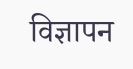विज्ञापन